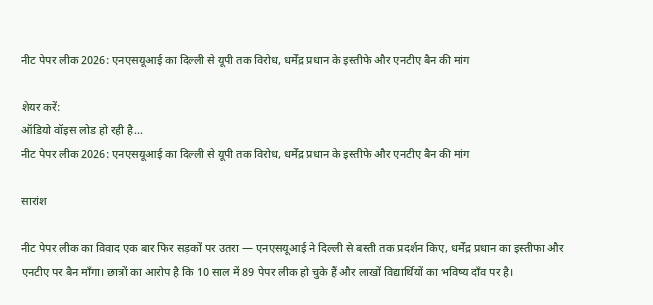नीट पेपर लीक 2026: एनएसयूआई का दिल्ली से यूपी तक विरोध, धर्मेंद्र प्रधान के इस्तीफे और एनटीए बैन की मांग

शेयर करें:
ऑडियो वॉइस लोड हो रही है…
नीट पेपर लीक 2026: एनएसयूआई का दिल्ली से यूपी तक विरोध, धर्मेंद्र प्रधान के इस्तीफे और एनटीए बैन की मांग

सारांश

नीट पेपर लीक का विवाद एक बार फिर सड़कों पर उतरा — एनएसयूआई ने दिल्ली से बस्ती तक प्रदर्शन किए, धर्मेंद्र प्रधान का इस्तीफा और एनटीए पर बैन माँगा। छात्रों का आरोप है कि 10 साल में 89 पेपर लीक हो चुके हैं और लाखों विद्यार्थियों का भविष्य दाँव पर है।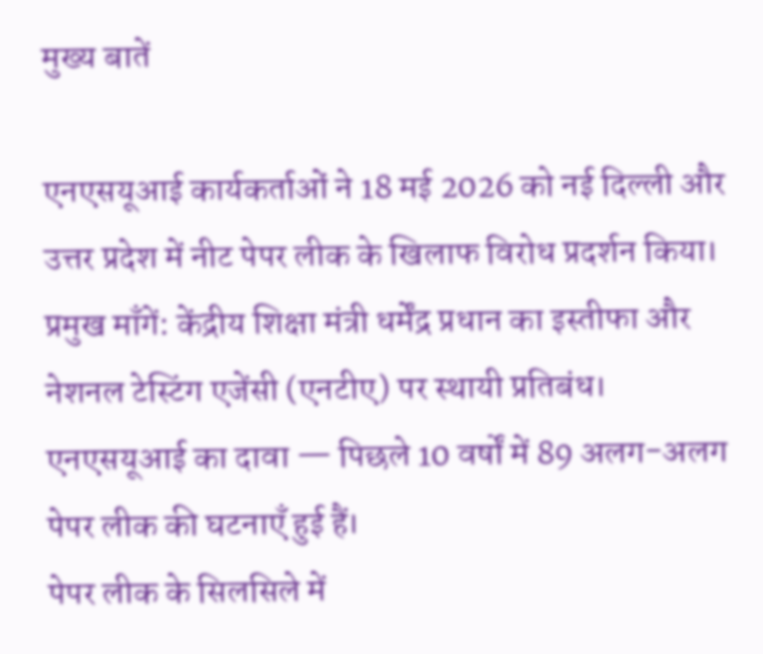मुख्य बातें

एनएसयूआई कार्यकर्ताओं ने 18 मई 2026 को नई दिल्ली और उत्तर प्रदेश में नीट पेपर लीक के खिलाफ विरोध प्रदर्शन किया।
प्रमुख माँगें: केंद्रीय शिक्षा मंत्री धर्मेंद्र प्रधान का इस्तीफा और नेशनल टेस्टिंग एजेंसी (एनटीए) पर स्थायी प्रतिबंध।
एनएसयूआई का दावा — पिछले 10 वर्षों में 89 अलग-अलग पेपर लीक की घटनाएँ हुई हैं।
पेपर लीक के सिलसिले में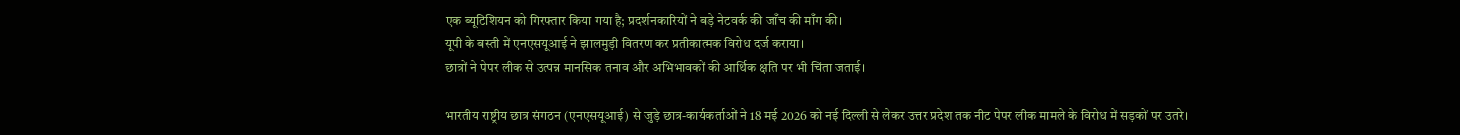एक ब्यूटिशियन को गिरफ्तार किया गया है; प्रदर्शनकारियों ने बड़े नेटवर्क की जाँच की माँग की।
यूपी के बस्ती में एनएसयूआई ने झालमुड़ी वितरण कर प्रतीकात्मक विरोध दर्ज कराया।
छात्रों ने पेपर लीक से उत्पन्न मानसिक तनाव और अभिभावकों की आर्थिक क्षति पर भी चिंता जताई।

भारतीय राष्ट्रीय छात्र संगठन (एनएसयूआई) से जुड़े छात्र-कार्यकर्ताओं ने 18 मई 2026 को नई दिल्ली से लेकर उत्तर प्रदेश तक नीट पेपर लीक मामले के विरोध में सड़कों पर उतरे।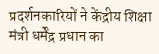प्रदर्शनकारियों ने केंद्रीय शिक्षा मंत्री धर्मेंद्र प्रधान का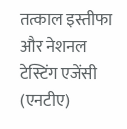तत्काल इस्तीफा और नेशनल टेस्टिंग एजेंसी (एनटीए)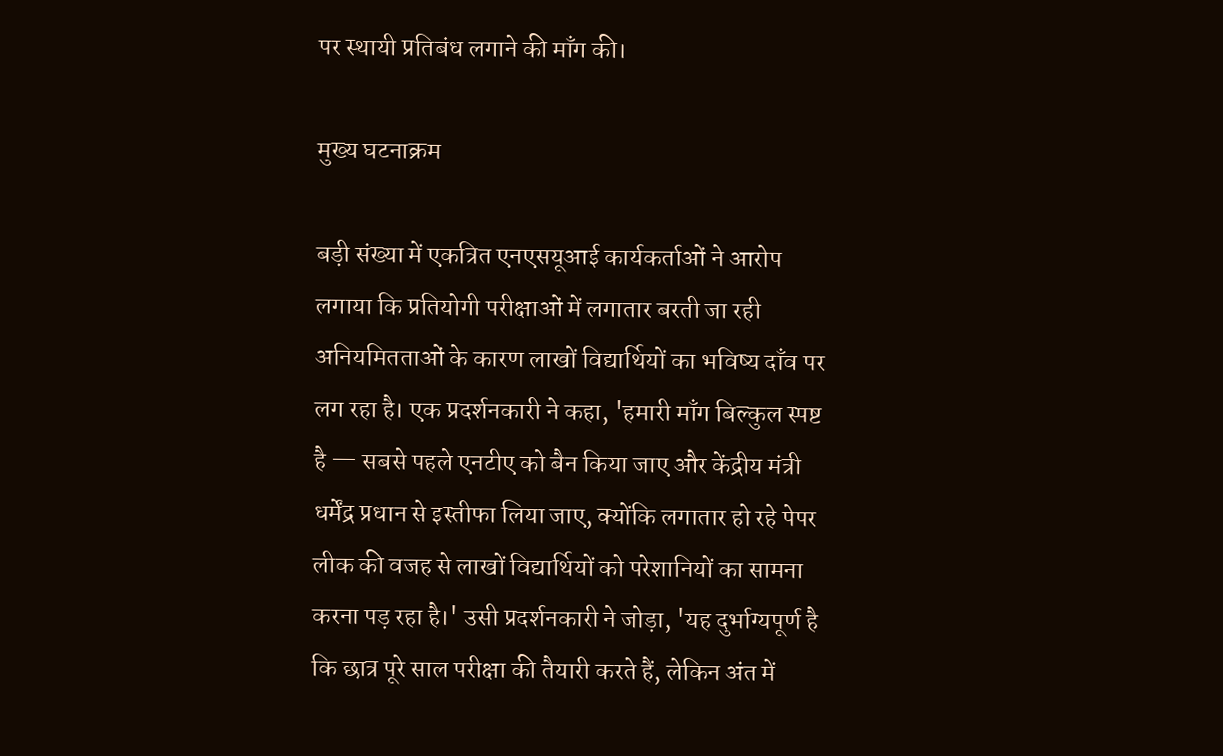पर स्थायी प्रतिबंध लगाने की माँग की।

मुख्य घटनाक्रम

बड़ी संख्या में एकत्रित एनएसयूआई कार्यकर्ताओं ने आरोप लगाया कि प्रतियोगी परीक्षाओं में लगातार बरती जा रही अनियमितताओं के कारण लाखों विद्यार्थियों का भविष्य दाँव पर लग रहा है। एक प्रदर्शनकारी ने कहा, 'हमारी माँग बिल्कुल स्पष्ट है — सबसे पहले एनटीए को बैन किया जाए और केंद्रीय मंत्री धर्मेंद्र प्रधान से इस्तीफा लिया जाए, क्योंकि लगातार हो रहे पेपर लीक की वजह से लाखों विद्यार्थियों को परेशानियों का सामना करना पड़ रहा है।' उसी प्रदर्शनकारी ने जोड़ा, 'यह दुर्भाग्यपूर्ण है कि छात्र पूरे साल परीक्षा की तैयारी करते हैं, लेकिन अंत में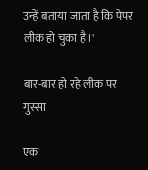उन्हें बताया जाता है कि पेपर लीक हो चुका है।'

बार-बार हो रहे लीक पर गुस्सा

एक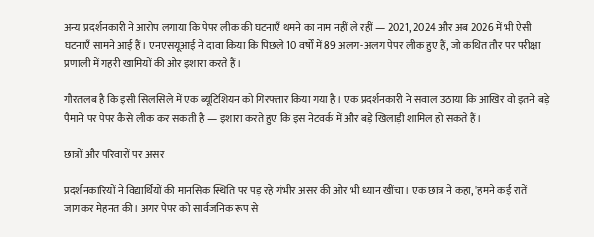अन्य प्रदर्शनकारी ने आरोप लगाया कि पेपर लीक की घटनाएँ थमने का नाम नहीं ले रहीं — 2021, 2024 और अब 2026 में भी ऐसी घटनाएँ सामने आई हैं। एनएसयूआई ने दावा किया कि पिछले 10 वर्षों में 89 अलग-अलग पेपर लीक हुए हैं, जो कथित तौर पर परीक्षा प्रणाली में गहरी खामियों की ओर इशारा करते हैं।

गौरतलब है कि इसी सिलसिले में एक ब्यूटिशियन को गिरफ्तार किया गया है। एक प्रदर्शनकारी ने सवाल उठाया कि आखिर वो इतने बड़े पैमाने पर पेपर कैसे लीक कर सकती है — इशारा करते हुए कि इस नेटवर्क में और बड़े खिलाड़ी शामिल हो सकते हैं।

छात्रों और परिवारों पर असर

प्रदर्शनकारियों ने विद्यार्थियों की मानसिक स्थिति पर पड़ रहे गंभीर असर की ओर भी ध्यान खींचा। एक छात्र ने कहा, 'हमने कई रातें जागकर मेहनत की। अगर पेपर को सार्वजनिक रूप से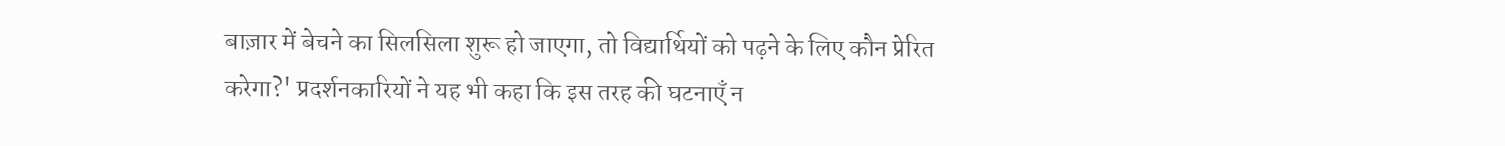बाज़ार में बेचने का सिलसिला शुरू हो जाएगा, तो विद्यार्थियों को पढ़ने के लिए कौन प्रेरित करेगा?' प्रदर्शनकारियों ने यह भी कहा कि इस तरह की घटनाएँ न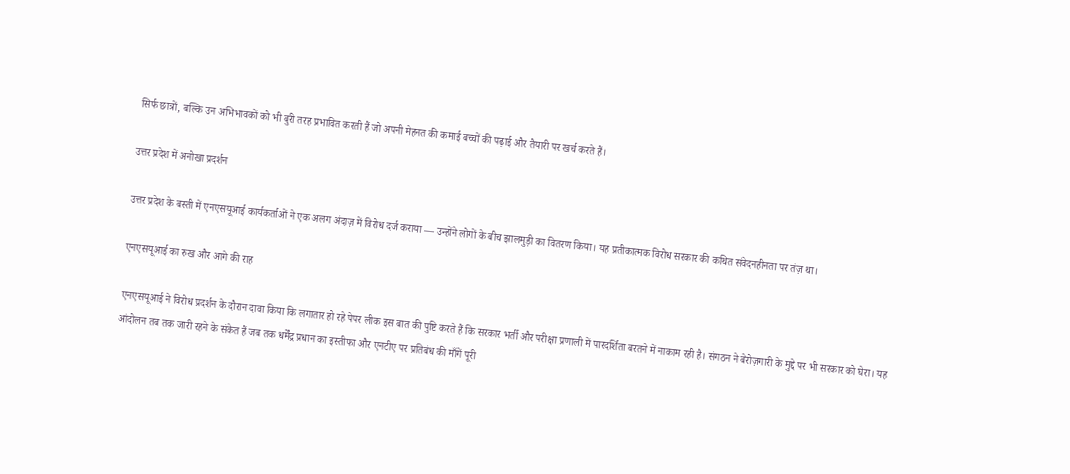सिर्फ छात्रों, बल्कि उन अभिभावकों को भी बुरी तरह प्रभावित करती हैं जो अपनी मेहनत की कमाई बच्चों की पढ़ाई और तैयारी पर खर्च करते हैं।

उत्तर प्रदेश में अनोखा प्रदर्शन

उत्तर प्रदेश के बस्ती में एनएसयूआई कार्यकर्ताओं ने एक अलग अंदाज़ में विरोध दर्ज कराया — उन्होंने लोगों के बीच झालमुड़ी का वितरण किया। यह प्रतीकात्मक विरोध सरकार की कथित संवेदनहीनता पर तंज़ था।

एनएसयूआई का रुख और आगे की राह

एनएसयूआई ने विरोध प्रदर्शन के दौरान दावा किया कि लगातार हो रहे पेपर लीक इस बात की पुष्टि करते हैं कि सरकार भर्ती और परीक्षा प्रणाली में पारदर्शिता बरतने में नाकाम रही है। संगठन ने बेरोज़गारी के मुद्दे पर भी सरकार को घेरा। यह आंदोलन तब तक जारी रहने के संकेत हैं जब तक धर्मेंद्र प्रधान का इस्तीफा और एनटीए पर प्रतिबंध की माँगें पूरी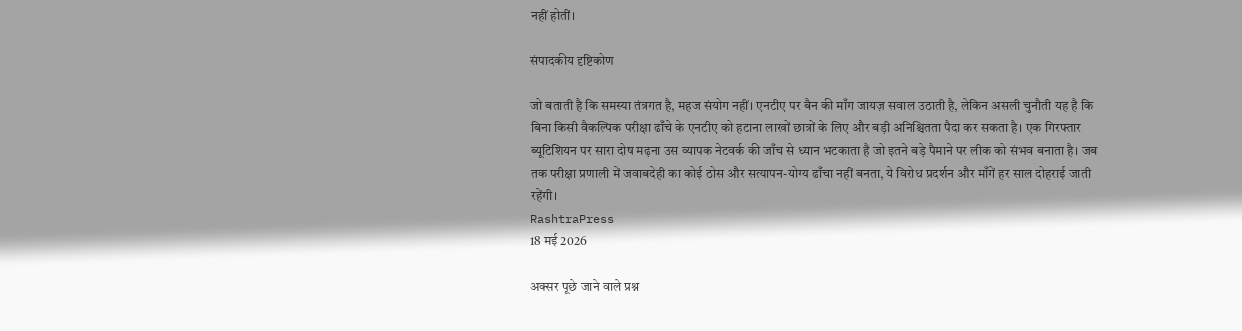नहीं होतीं।

संपादकीय दृष्टिकोण

जो बताती है कि समस्या तंत्रगत है, महज संयोग नहीं। एनटीए पर बैन की माँग जायज़ सवाल उठाती है, लेकिन असली चुनौती यह है कि बिना किसी वैकल्पिक परीक्षा ढाँचे के एनटीए को हटाना लाखों छात्रों के लिए और बड़ी अनिश्चितता पैदा कर सकता है। एक गिरफ्तार ब्यूटिशियन पर सारा दोष मढ़ना उस व्यापक नेटवर्क की जाँच से ध्यान भटकाता है जो इतने बड़े पैमाने पर लीक को संभव बनाता है। जब तक परीक्षा प्रणाली में जवाबदेही का कोई ठोस और सत्यापन-योग्य ढाँचा नहीं बनता, ये विरोध प्रदर्शन और माँगें हर साल दोहराई जाती रहेंगी।
RashtraPress
18 मई 2026

अक्सर पूछे जाने वाले प्रश्न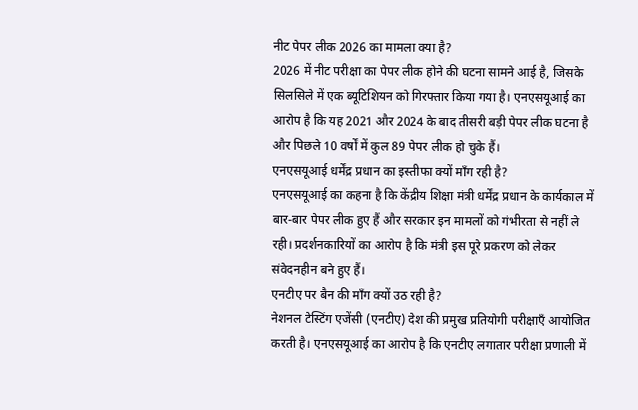नीट पेपर लीक 2026 का मामला क्या है?
2026 में नीट परीक्षा का पेपर लीक होने की घटना सामने आई है, जिसके सिलसिले में एक ब्यूटिशियन को गिरफ्तार किया गया है। एनएसयूआई का आरोप है कि यह 2021 और 2024 के बाद तीसरी बड़ी पेपर लीक घटना है और पिछले 10 वर्षों में कुल 89 पेपर लीक हो चुके हैं।
एनएसयूआई धर्मेंद्र प्रधान का इस्तीफा क्यों माँग रही है?
एनएसयूआई का कहना है कि केंद्रीय शिक्षा मंत्री धर्मेंद्र प्रधान के कार्यकाल में बार-बार पेपर लीक हुए हैं और सरकार इन मामलों को गंभीरता से नहीं ले रही। प्रदर्शनकारियों का आरोप है कि मंत्री इस पूरे प्रकरण को लेकर संवेदनहीन बने हुए हैं।
एनटीए पर बैन की माँग क्यों उठ रही है?
नेशनल टेस्टिंग एजेंसी (एनटीए) देश की प्रमुख प्रतियोगी परीक्षाएँ आयोजित करती है। एनएसयूआई का आरोप है कि एनटीए लगातार परीक्षा प्रणाली में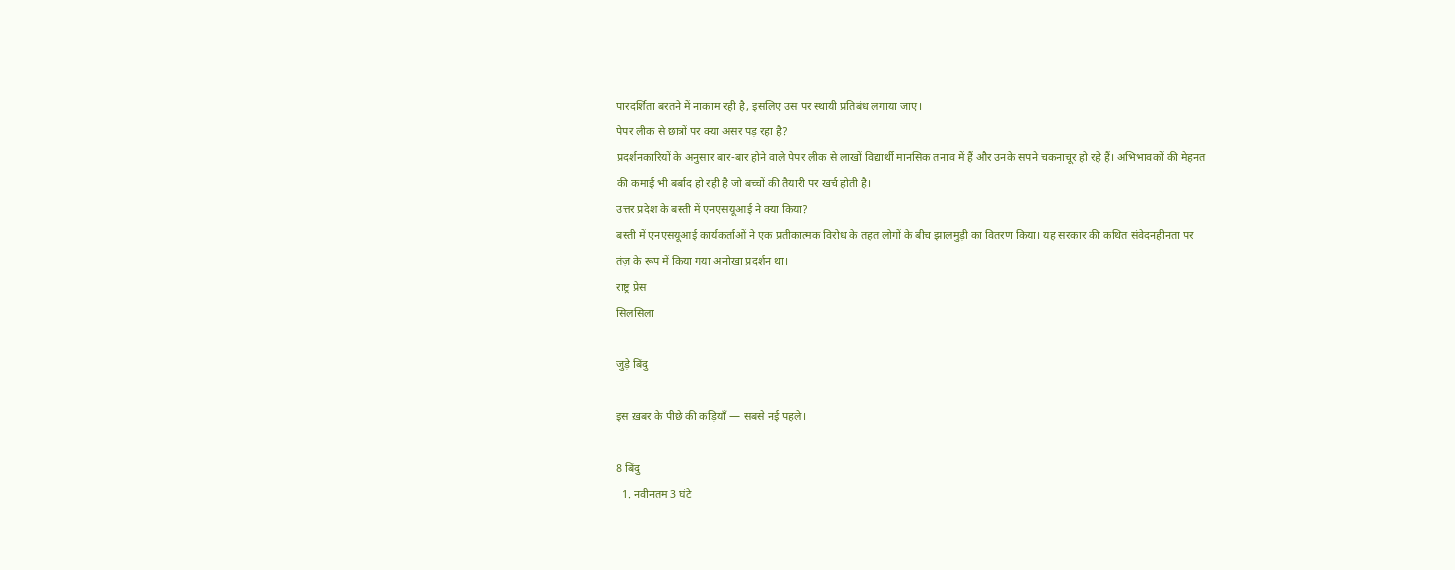पारदर्शिता बरतने में नाकाम रही है, इसलिए उस पर स्थायी प्रतिबंध लगाया जाए।
पेपर लीक से छात्रों पर क्या असर पड़ रहा है?
प्रदर्शनकारियों के अनुसार बार-बार होने वाले पेपर लीक से लाखों विद्यार्थी मानसिक तनाव में हैं और उनके सपने चकनाचूर हो रहे हैं। अभिभावकों की मेहनत की कमाई भी बर्बाद हो रही है जो बच्चों की तैयारी पर खर्च होती है।
उत्तर प्रदेश के बस्ती में एनएसयूआई ने क्या किया?
बस्ती में एनएसयूआई कार्यकर्ताओं ने एक प्रतीकात्मक विरोध के तहत लोगों के बीच झालमुड़ी का वितरण किया। यह सरकार की कथित संवेदनहीनता पर तंज़ के रूप में किया गया अनोखा प्रदर्शन था।
राष्ट्र प्रेस
सिलसिला

जुड़े बिंदु

इस ख़बर के पीछे की कड़ियाँ — सबसे नई पहले।

8 बिंदु
  1. नवीनतम 3 घंटे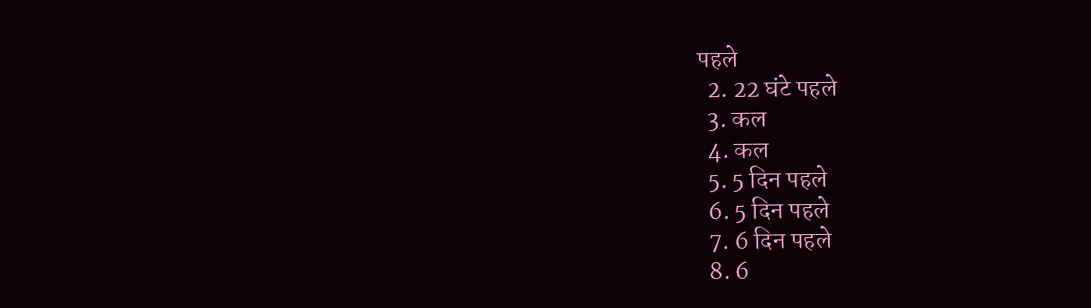पहले
  2. 22 घंटे पहले
  3. कल
  4. कल
  5. 5 दिन पहले
  6. 5 दिन पहले
  7. 6 दिन पहले
  8. 6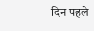दिन पहले